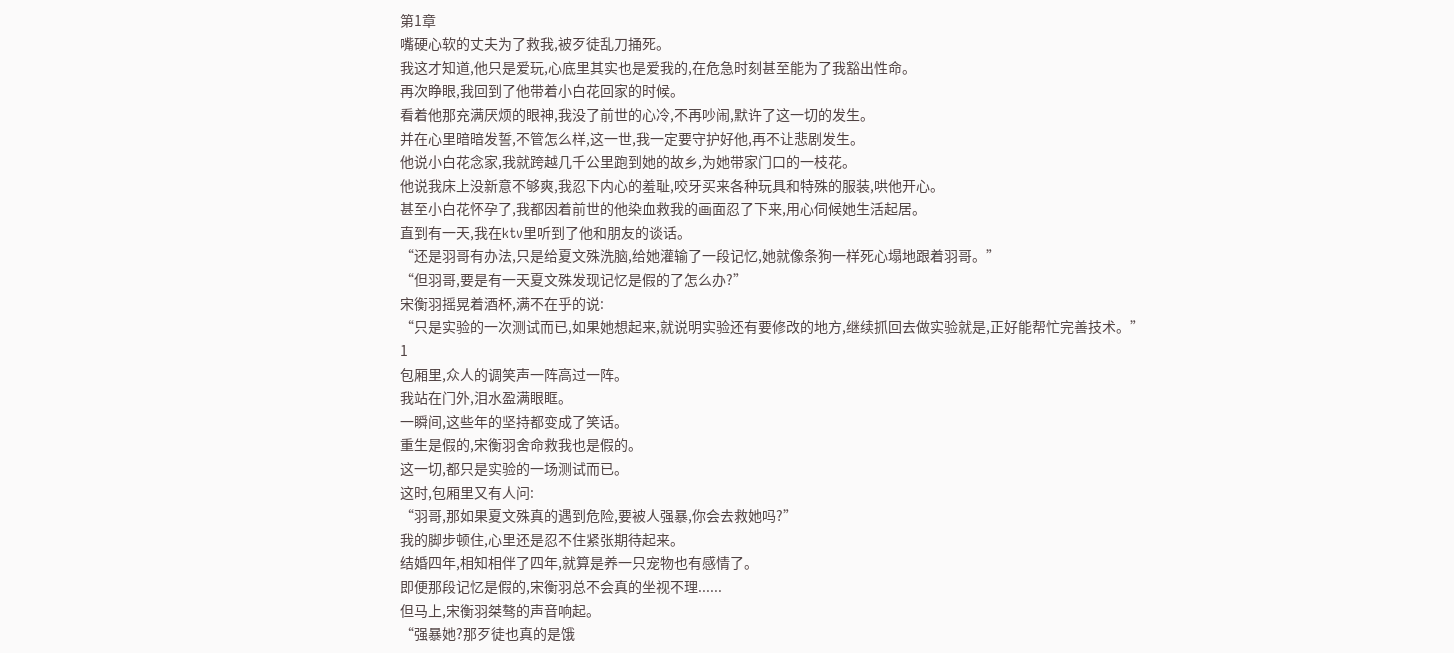第1章
嘴硬心软的丈夫为了救我,被歹徒乱刀捅死。
我这才知道,他只是爱玩,心底里其实也是爱我的,在危急时刻甚至能为了我豁出性命。
再次睁眼,我回到了他带着小白花回家的时候。
看着他那充满厌烦的眼神,我没了前世的心冷,不再吵闹,默许了这一切的发生。
并在心里暗暗发誓,不管怎么样,这一世,我一定要守护好他,再不让悲剧发生。
他说小白花念家,我就跨越几千公里跑到她的故乡,为她带家门口的一枝花。
他说我床上没新意不够爽,我忍下内心的羞耻,咬牙买来各种玩具和特殊的服装,哄他开心。
甚至小白花怀孕了,我都因着前世的他染血救我的画面忍了下来,用心伺候她生活起居。
直到有一天,我在ktv里听到了他和朋友的谈话。
“还是羽哥有办法,只是给夏文殊洗脑,给她灌输了一段记忆,她就像条狗一样死心塌地跟着羽哥。”
“但羽哥,要是有一天夏文殊发现记忆是假的了怎么办?”
宋衡羽摇晃着酒杯,满不在乎的说:
“只是实验的一次测试而已,如果她想起来,就说明实验还有要修改的地方,继续抓回去做实验就是,正好能帮忙完善技术。”
1
包厢里,众人的调笑声一阵高过一阵。
我站在门外,泪水盈满眼眶。
一瞬间,这些年的坚持都变成了笑话。
重生是假的,宋衡羽舍命救我也是假的。
这一切,都只是实验的一场测试而已。
这时,包厢里又有人问:
“羽哥,那如果夏文殊真的遇到危险,要被人强暴,你会去救她吗?”
我的脚步顿住,心里还是忍不住紧张期待起来。
结婚四年,相知相伴了四年,就算是养一只宠物也有感情了。
即便那段记忆是假的,宋衡羽总不会真的坐视不理......
但马上,宋衡羽桀骜的声音响起。
“强暴她?那歹徒也真的是饿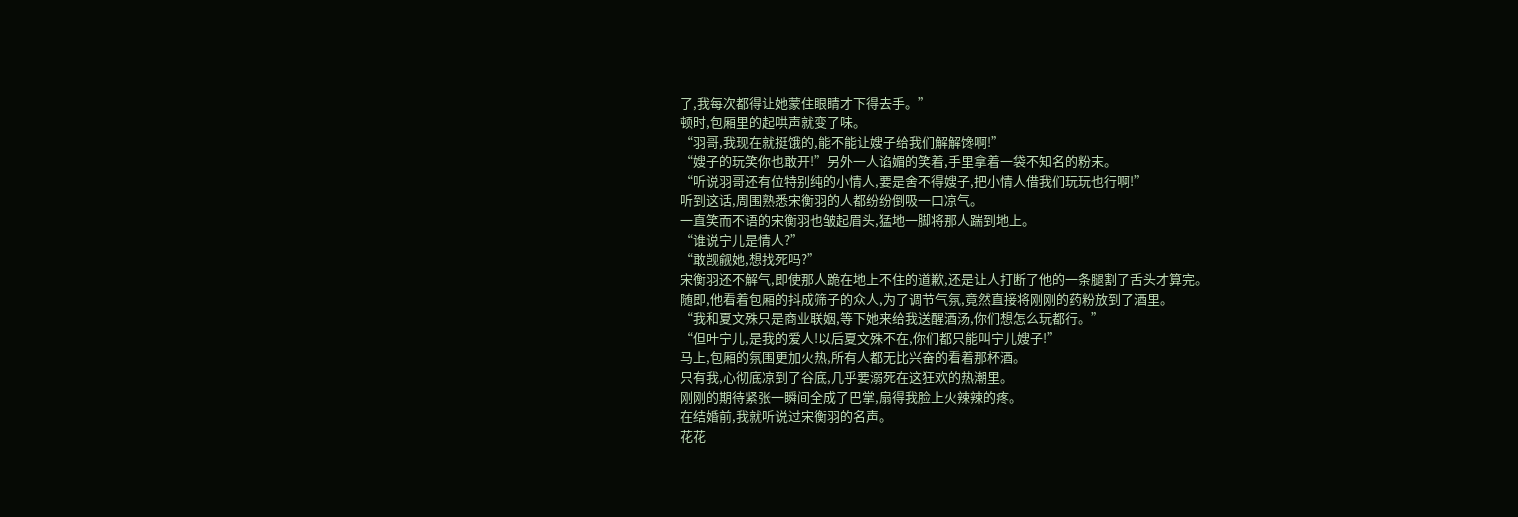了,我每次都得让她蒙住眼睛才下得去手。”
顿时,包厢里的起哄声就变了味。
“羽哥,我现在就挺饿的,能不能让嫂子给我们解解馋啊!”
“嫂子的玩笑你也敢开!”另外一人谄媚的笑着,手里拿着一袋不知名的粉末。
“听说羽哥还有位特别纯的小情人,要是舍不得嫂子,把小情人借我们玩玩也行啊!”
听到这话,周围熟悉宋衡羽的人都纷纷倒吸一口凉气。
一直笑而不语的宋衡羽也皱起眉头,猛地一脚将那人踹到地上。
“谁说宁儿是情人?”
“敢觊觎她,想找死吗?”
宋衡羽还不解气,即使那人跪在地上不住的道歉,还是让人打断了他的一条腿割了舌头才算完。
随即,他看着包厢的抖成筛子的众人,为了调节气氛,竟然直接将刚刚的药粉放到了酒里。
“我和夏文殊只是商业联姻,等下她来给我送醒酒汤,你们想怎么玩都行。”
“但叶宁儿,是我的爱人!以后夏文殊不在,你们都只能叫宁儿嫂子!”
马上,包厢的氛围更加火热,所有人都无比兴奋的看着那杯酒。
只有我,心彻底凉到了谷底,几乎要溺死在这狂欢的热潮里。
刚刚的期待紧张一瞬间全成了巴掌,扇得我脸上火辣辣的疼。
在结婚前,我就听说过宋衡羽的名声。
花花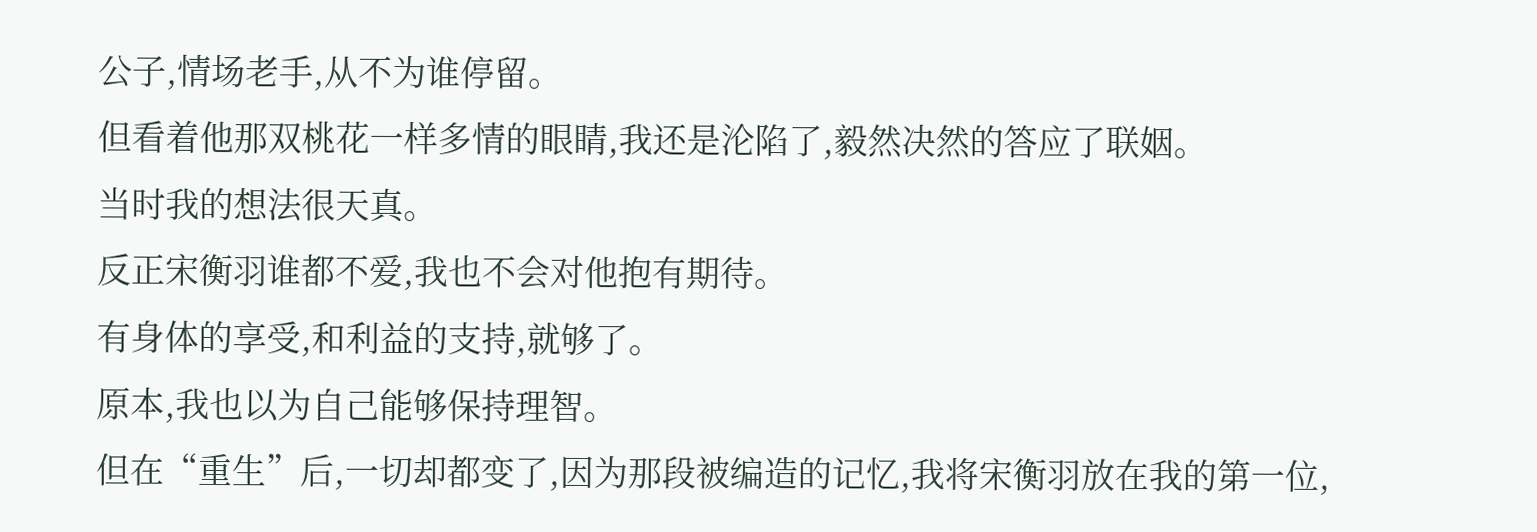公子,情场老手,从不为谁停留。
但看着他那双桃花一样多情的眼睛,我还是沦陷了,毅然决然的答应了联姻。
当时我的想法很天真。
反正宋衡羽谁都不爱,我也不会对他抱有期待。
有身体的享受,和利益的支持,就够了。
原本,我也以为自己能够保持理智。
但在“重生”后,一切却都变了,因为那段被编造的记忆,我将宋衡羽放在我的第一位,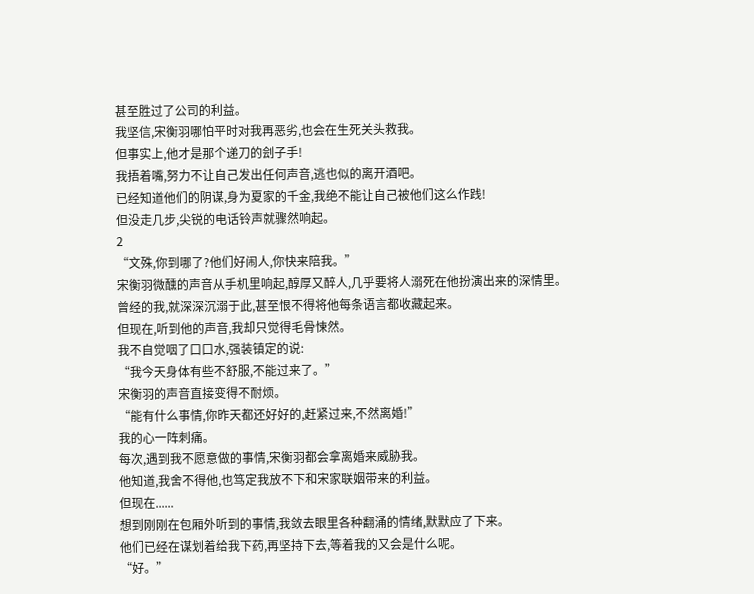甚至胜过了公司的利益。
我坚信,宋衡羽哪怕平时对我再恶劣,也会在生死关头救我。
但事实上,他才是那个递刀的刽子手!
我捂着嘴,努力不让自己发出任何声音,逃也似的离开酒吧。
已经知道他们的阴谋,身为夏家的千金,我绝不能让自己被他们这么作践!
但没走几步,尖锐的电话铃声就骤然响起。
2
“文殊,你到哪了?他们好闹人,你快来陪我。”
宋衡羽微醺的声音从手机里响起,醇厚又醉人,几乎要将人溺死在他扮演出来的深情里。
曾经的我,就深深沉溺于此,甚至恨不得将他每条语言都收藏起来。
但现在,听到他的声音,我却只觉得毛骨悚然。
我不自觉咽了口口水,强装镇定的说:
“我今天身体有些不舒服,不能过来了。”
宋衡羽的声音直接变得不耐烦。
“能有什么事情,你昨天都还好好的,赶紧过来,不然离婚!”
我的心一阵刺痛。
每次,遇到我不愿意做的事情,宋衡羽都会拿离婚来威胁我。
他知道,我舍不得他,也笃定我放不下和宋家联姻带来的利益。
但现在......
想到刚刚在包厢外听到的事情,我敛去眼里各种翻涌的情绪,默默应了下来。
他们已经在谋划着给我下药,再坚持下去,等着我的又会是什么呢。
“好。”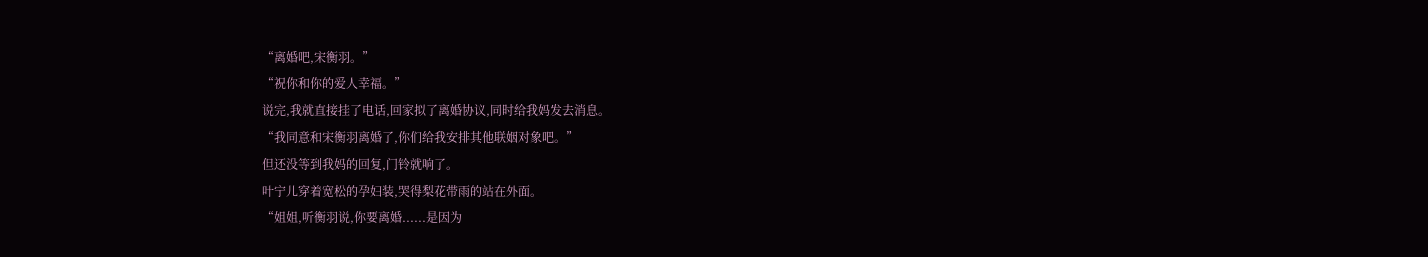“离婚吧,宋衡羽。”
“祝你和你的爱人幸福。”
说完,我就直接挂了电话,回家拟了离婚协议,同时给我妈发去消息。
“我同意和宋衡羽离婚了,你们给我安排其他联姻对象吧。”
但还没等到我妈的回复,门铃就响了。
叶宁儿穿着宽松的孕妇装,哭得梨花带雨的站在外面。
“姐姐,听衡羽说,你要离婚......是因为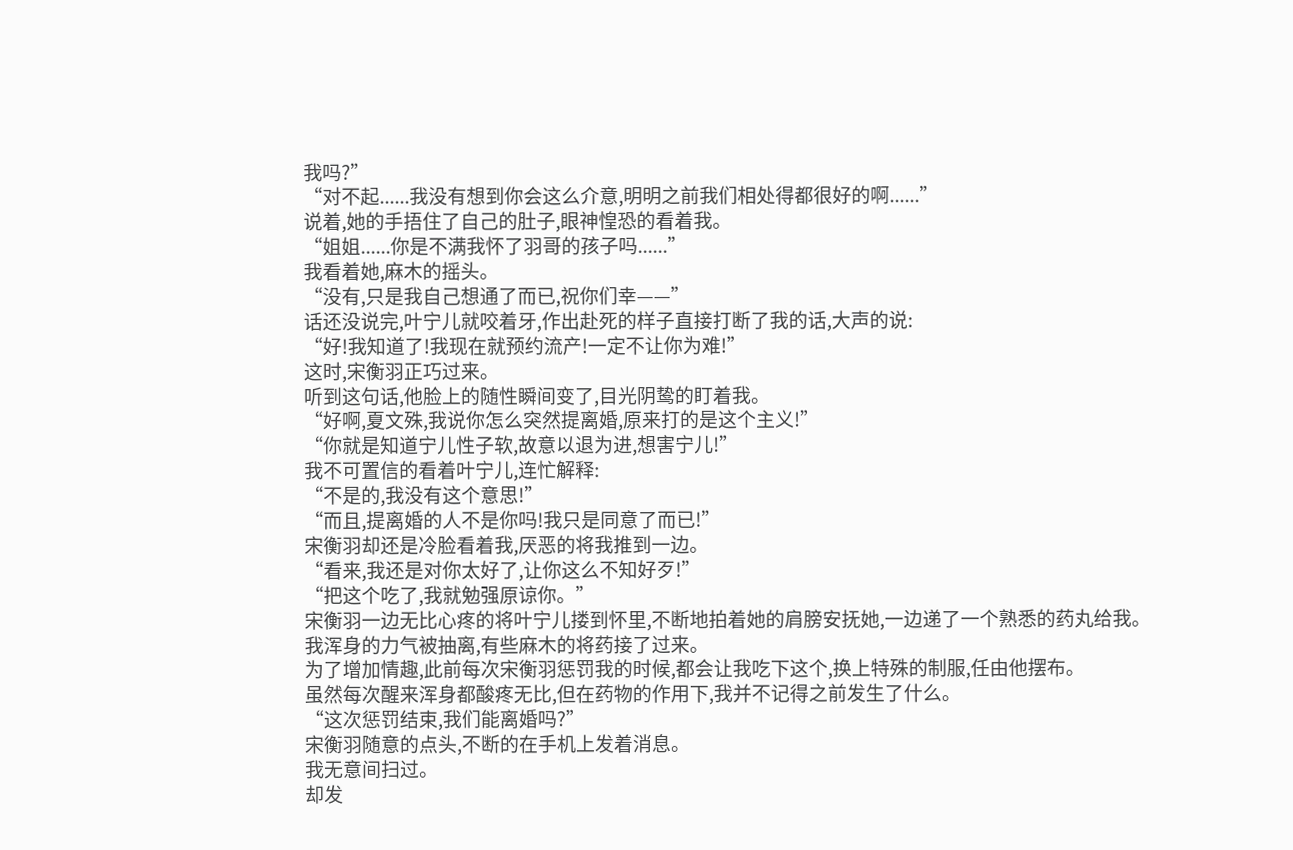我吗?”
“对不起......我没有想到你会这么介意,明明之前我们相处得都很好的啊......”
说着,她的手捂住了自己的肚子,眼神惶恐的看着我。
“姐姐......你是不满我怀了羽哥的孩子吗......”
我看着她,麻木的摇头。
“没有,只是我自己想通了而已,祝你们幸——”
话还没说完,叶宁儿就咬着牙,作出赴死的样子直接打断了我的话,大声的说:
“好!我知道了!我现在就预约流产!一定不让你为难!”
这时,宋衡羽正巧过来。
听到这句话,他脸上的随性瞬间变了,目光阴鸷的盯着我。
“好啊,夏文殊,我说你怎么突然提离婚,原来打的是这个主义!”
“你就是知道宁儿性子软,故意以退为进,想害宁儿!”
我不可置信的看着叶宁儿,连忙解释:
“不是的,我没有这个意思!”
“而且,提离婚的人不是你吗!我只是同意了而已!”
宋衡羽却还是冷脸看着我,厌恶的将我推到一边。
“看来,我还是对你太好了,让你这么不知好歹!”
“把这个吃了,我就勉强原谅你。”
宋衡羽一边无比心疼的将叶宁儿搂到怀里,不断地拍着她的肩膀安抚她,一边递了一个熟悉的药丸给我。
我浑身的力气被抽离,有些麻木的将药接了过来。
为了增加情趣,此前每次宋衡羽惩罚我的时候,都会让我吃下这个,换上特殊的制服,任由他摆布。
虽然每次醒来浑身都酸疼无比,但在药物的作用下,我并不记得之前发生了什么。
“这次惩罚结束,我们能离婚吗?”
宋衡羽随意的点头,不断的在手机上发着消息。
我无意间扫过。
却发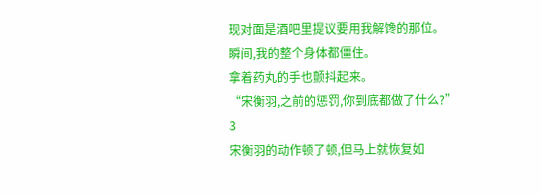现对面是酒吧里提议要用我解馋的那位。
瞬间,我的整个身体都僵住。
拿着药丸的手也颤抖起来。
“宋衡羽,之前的惩罚,你到底都做了什么?”
3
宋衡羽的动作顿了顿,但马上就恢复如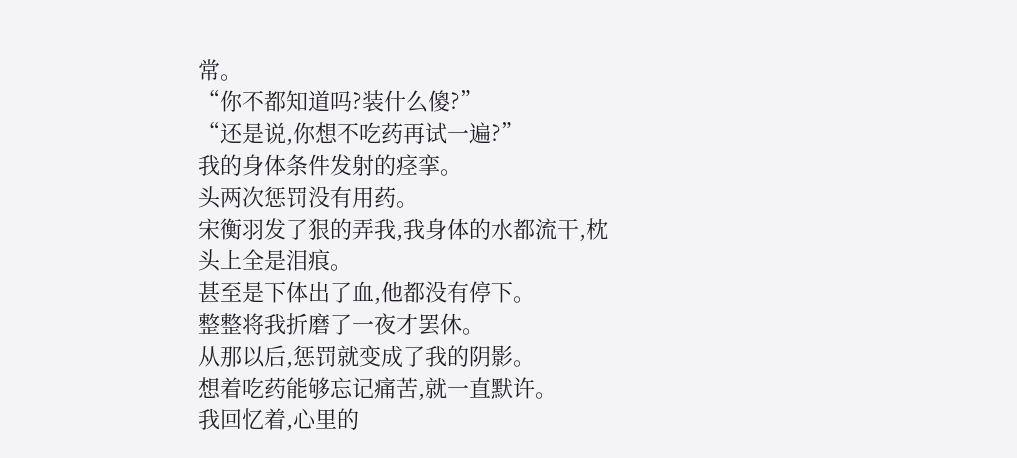常。
“你不都知道吗?装什么傻?”
“还是说,你想不吃药再试一遍?”
我的身体条件发射的痉挛。
头两次惩罚没有用药。
宋衡羽发了狠的弄我,我身体的水都流干,枕头上全是泪痕。
甚至是下体出了血,他都没有停下。
整整将我折磨了一夜才罢休。
从那以后,惩罚就变成了我的阴影。
想着吃药能够忘记痛苦,就一直默许。
我回忆着,心里的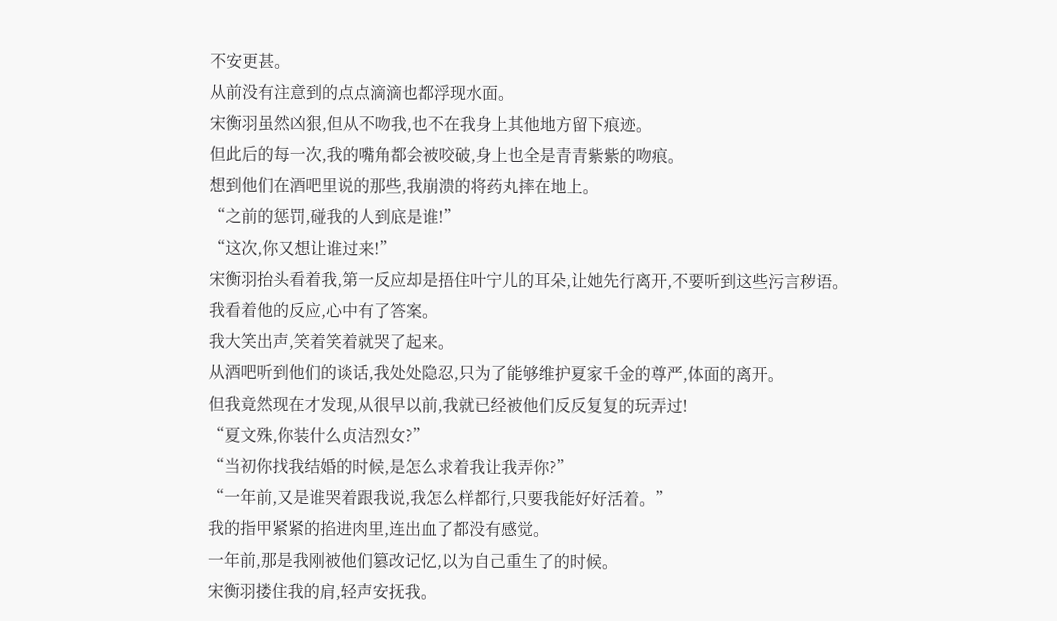不安更甚。
从前没有注意到的点点滴滴也都浮现水面。
宋衡羽虽然凶狠,但从不吻我,也不在我身上其他地方留下痕迹。
但此后的每一次,我的嘴角都会被咬破,身上也全是青青紫紫的吻痕。
想到他们在酒吧里说的那些,我崩溃的将药丸摔在地上。
“之前的惩罚,碰我的人到底是谁!”
“这次,你又想让谁过来!”
宋衡羽抬头看着我,第一反应却是捂住叶宁儿的耳朵,让她先行离开,不要听到这些污言秽语。
我看着他的反应,心中有了答案。
我大笑出声,笑着笑着就哭了起来。
从酒吧听到他们的谈话,我处处隐忍,只为了能够维护夏家千金的尊严,体面的离开。
但我竟然现在才发现,从很早以前,我就已经被他们反反复复的玩弄过!
“夏文殊,你装什么贞洁烈女?”
“当初你找我结婚的时候,是怎么求着我让我弄你?”
“一年前,又是谁哭着跟我说,我怎么样都行,只要我能好好活着。”
我的指甲紧紧的掐进肉里,连出血了都没有感觉。
一年前,那是我刚被他们篡改记忆,以为自己重生了的时候。
宋衡羽搂住我的肩,轻声安抚我。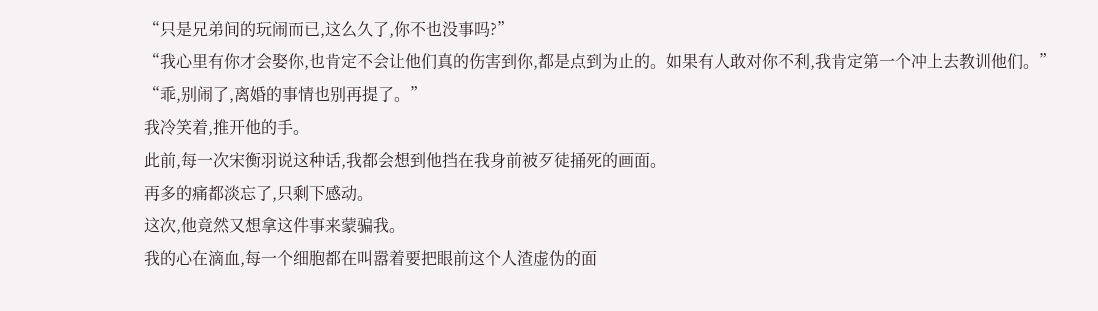“只是兄弟间的玩闹而已,这么久了,你不也没事吗?”
“我心里有你才会娶你,也肯定不会让他们真的伤害到你,都是点到为止的。如果有人敢对你不利,我肯定第一个冲上去教训他们。”
“乖,别闹了,离婚的事情也别再提了。”
我冷笑着,推开他的手。
此前,每一次宋衡羽说这种话,我都会想到他挡在我身前被歹徒捅死的画面。
再多的痛都淡忘了,只剩下感动。
这次,他竟然又想拿这件事来蒙骗我。
我的心在滴血,每一个细胞都在叫嚣着要把眼前这个人渣虚伪的面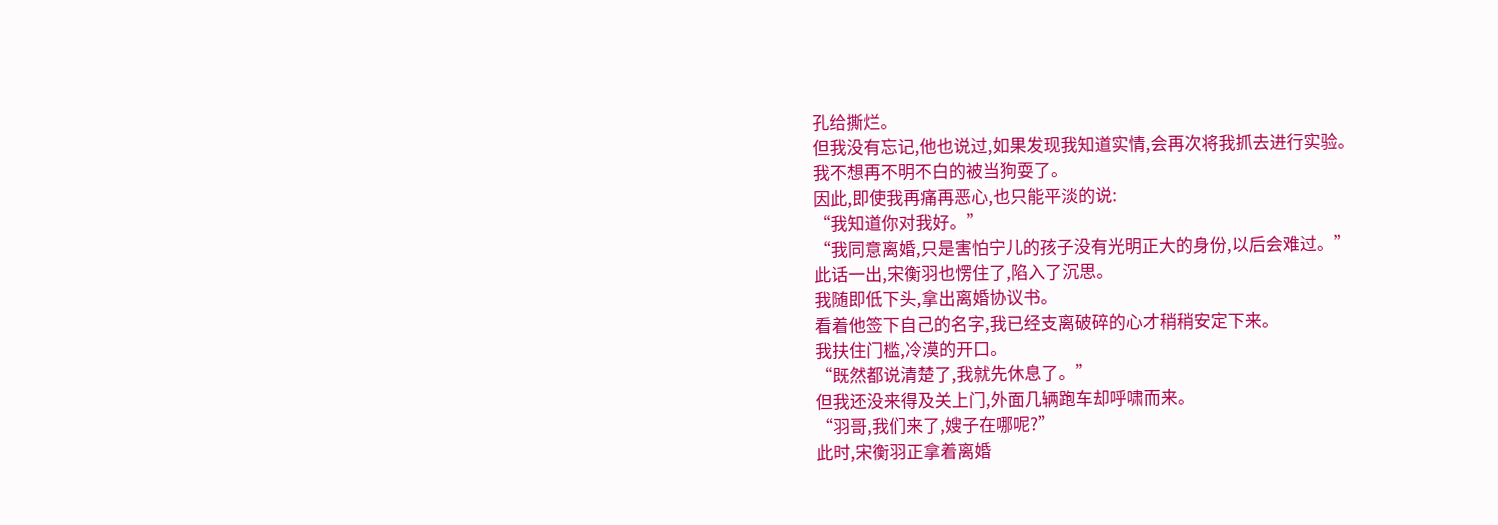孔给撕烂。
但我没有忘记,他也说过,如果发现我知道实情,会再次将我抓去进行实验。
我不想再不明不白的被当狗耍了。
因此,即使我再痛再恶心,也只能平淡的说:
“我知道你对我好。”
“我同意离婚,只是害怕宁儿的孩子没有光明正大的身份,以后会难过。”
此话一出,宋衡羽也愣住了,陷入了沉思。
我随即低下头,拿出离婚协议书。
看着他签下自己的名字,我已经支离破碎的心才稍稍安定下来。
我扶住门槛,冷漠的开口。
“既然都说清楚了,我就先休息了。”
但我还没来得及关上门,外面几辆跑车却呼啸而来。
“羽哥,我们来了,嫂子在哪呢?”
此时,宋衡羽正拿着离婚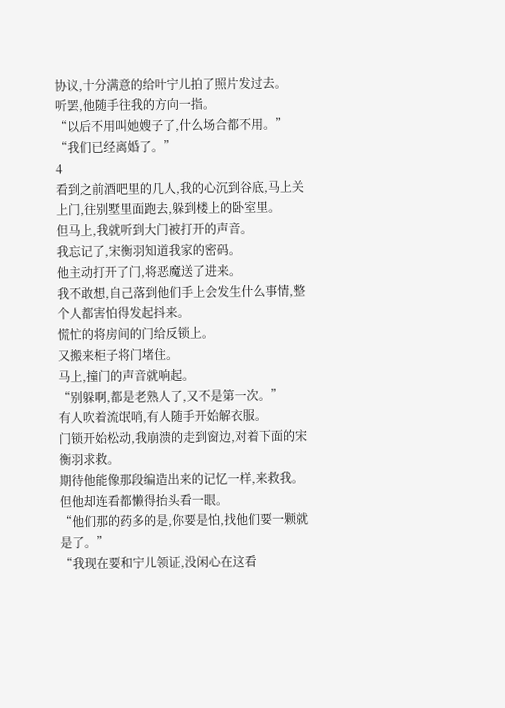协议,十分满意的给叶宁儿拍了照片发过去。
听罢,他随手往我的方向一指。
“以后不用叫她嫂子了,什么场合都不用。”
“我们已经离婚了。”
4
看到之前酒吧里的几人,我的心沉到谷底,马上关上门,往别墅里面跑去,躲到楼上的卧室里。
但马上,我就听到大门被打开的声音。
我忘记了,宋衡羽知道我家的密码。
他主动打开了门,将恶魔送了进来。
我不敢想,自己落到他们手上会发生什么事情,整个人都害怕得发起抖来。
慌忙的将房间的门给反锁上。
又搬来柜子将门堵住。
马上,撞门的声音就响起。
“别躲啊,都是老熟人了,又不是第一次。”
有人吹着流氓哨,有人随手开始解衣服。
门锁开始松动,我崩溃的走到窗边,对着下面的宋衡羽求救。
期待他能像那段编造出来的记忆一样,来救我。
但他却连看都懒得抬头看一眼。
“他们那的药多的是,你要是怕,找他们要一颗就是了。”
“我现在要和宁儿领证,没闲心在这看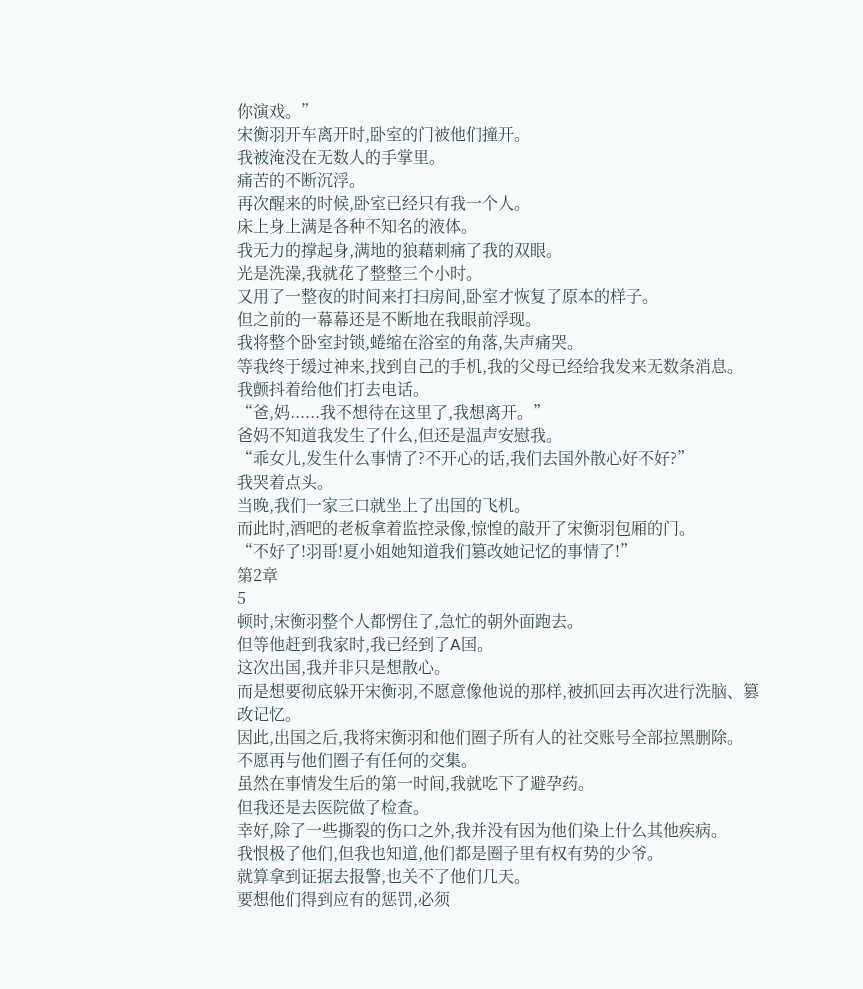你演戏。”
宋衡羽开车离开时,卧室的门被他们撞开。
我被淹没在无数人的手掌里。
痛苦的不断沉浮。
再次醒来的时候,卧室已经只有我一个人。
床上身上满是各种不知名的液体。
我无力的撑起身,满地的狼藉刺痛了我的双眼。
光是洗澡,我就花了整整三个小时。
又用了一整夜的时间来打扫房间,卧室才恢复了原本的样子。
但之前的一幕幕还是不断地在我眼前浮现。
我将整个卧室封锁,蜷缩在浴室的角落,失声痛哭。
等我终于缓过神来,找到自己的手机,我的父母已经给我发来无数条消息。
我颤抖着给他们打去电话。
“爸,妈......我不想待在这里了,我想离开。”
爸妈不知道我发生了什么,但还是温声安慰我。
“乖女儿,发生什么事情了?不开心的话,我们去国外散心好不好?”
我哭着点头。
当晚,我们一家三口就坐上了出国的飞机。
而此时,酒吧的老板拿着监控录像,惊惶的敲开了宋衡羽包厢的门。
“不好了!羽哥!夏小姐她知道我们篡改她记忆的事情了!”
第2章
5
顿时,宋衡羽整个人都愣住了,急忙的朝外面跑去。
但等他赶到我家时,我已经到了A国。
这次出国,我并非只是想散心。
而是想要彻底躲开宋衡羽,不愿意像他说的那样,被抓回去再次进行洗脑、篡改记忆。
因此,出国之后,我将宋衡羽和他们圈子所有人的社交账号全部拉黑删除。
不愿再与他们圈子有任何的交集。
虽然在事情发生后的第一时间,我就吃下了避孕药。
但我还是去医院做了检查。
幸好,除了一些撕裂的伤口之外,我并没有因为他们染上什么其他疾病。
我恨极了他们,但我也知道,他们都是圈子里有权有势的少爷。
就算拿到证据去报警,也关不了他们几天。
要想他们得到应有的惩罚,必须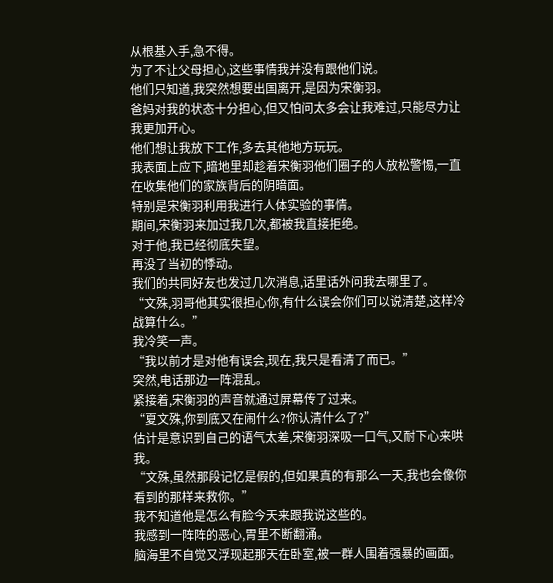从根基入手,急不得。
为了不让父母担心,这些事情我并没有跟他们说。
他们只知道,我突然想要出国离开,是因为宋衡羽。
爸妈对我的状态十分担心,但又怕问太多会让我难过,只能尽力让我更加开心。
他们想让我放下工作,多去其他地方玩玩。
我表面上应下,暗地里却趁着宋衡羽他们圈子的人放松警惕,一直在收集他们的家族背后的阴暗面。
特别是宋衡羽利用我进行人体实验的事情。
期间,宋衡羽来加过我几次,都被我直接拒绝。
对于他,我已经彻底失望。
再没了当初的悸动。
我们的共同好友也发过几次消息,话里话外问我去哪里了。
“文殊,羽哥他其实很担心你,有什么误会你们可以说清楚,这样冷战算什么。”
我冷笑一声。
“我以前才是对他有误会,现在,我只是看清了而已。”
突然,电话那边一阵混乱。
紧接着,宋衡羽的声音就通过屏幕传了过来。
“夏文殊,你到底又在闹什么?你认清什么了?”
估计是意识到自己的语气太差,宋衡羽深吸一口气,又耐下心来哄我。
“文殊,虽然那段记忆是假的,但如果真的有那么一天,我也会像你看到的那样来救你。”
我不知道他是怎么有脸今天来跟我说这些的。
我感到一阵阵的恶心,胃里不断翻涌。
脑海里不自觉又浮现起那天在卧室,被一群人围着强暴的画面。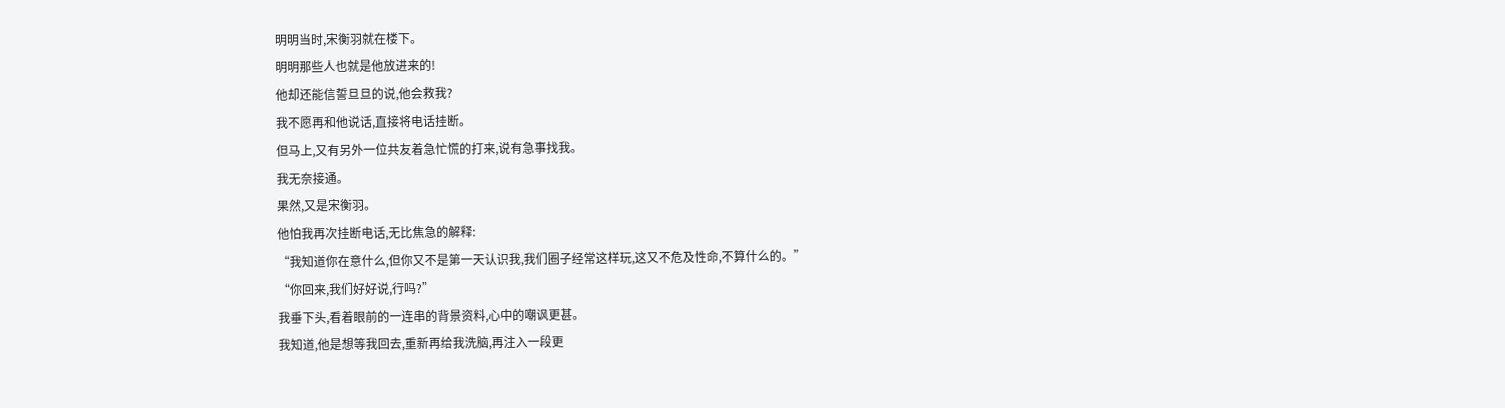明明当时,宋衡羽就在楼下。
明明那些人也就是他放进来的!
他却还能信誓旦旦的说,他会救我?
我不愿再和他说话,直接将电话挂断。
但马上,又有另外一位共友着急忙慌的打来,说有急事找我。
我无奈接通。
果然,又是宋衡羽。
他怕我再次挂断电话,无比焦急的解释:
“我知道你在意什么,但你又不是第一天认识我,我们圈子经常这样玩,这又不危及性命,不算什么的。”
“你回来,我们好好说,行吗?”
我垂下头,看着眼前的一连串的背景资料,心中的嘲讽更甚。
我知道,他是想等我回去,重新再给我洗脑,再注入一段更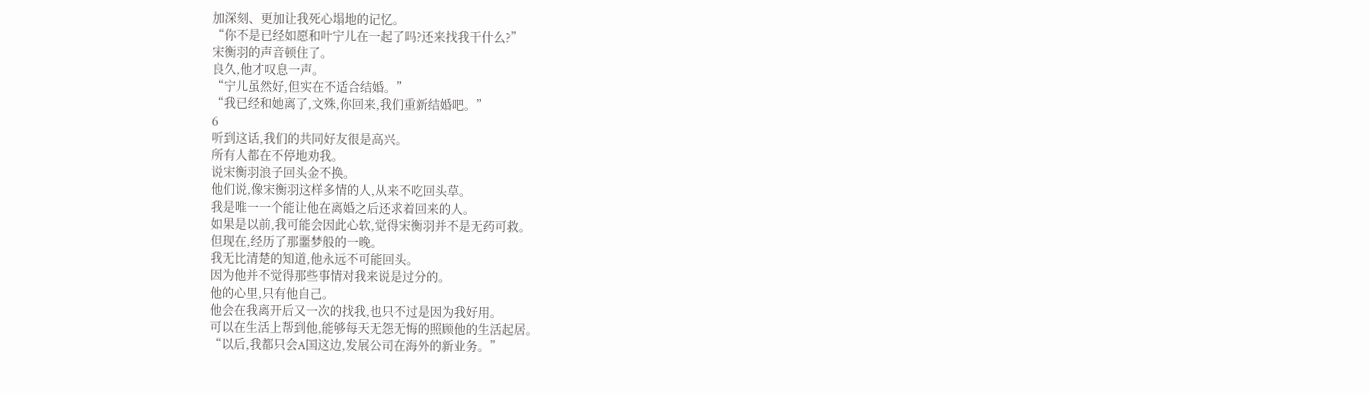加深刻、更加让我死心塌地的记忆。
“你不是已经如愿和叶宁儿在一起了吗?还来找我干什么?”
宋衡羽的声音顿住了。
良久,他才叹息一声。
“宁儿虽然好,但实在不适合结婚。”
“我已经和她离了,文殊,你回来,我们重新结婚吧。”
6
听到这话,我们的共同好友很是高兴。
所有人都在不停地劝我。
说宋衡羽浪子回头金不换。
他们说,像宋衡羽这样多情的人,从来不吃回头草。
我是唯一一个能让他在离婚之后还求着回来的人。
如果是以前,我可能会因此心软,觉得宋衡羽并不是无药可救。
但现在,经历了那噩梦般的一晚。
我无比清楚的知道,他永远不可能回头。
因为他并不觉得那些事情对我来说是过分的。
他的心里,只有他自己。
他会在我离开后又一次的找我,也只不过是因为我好用。
可以在生活上帮到他,能够每天无怨无悔的照顾他的生活起居。
“以后,我都只会A国这边,发展公司在海外的新业务。”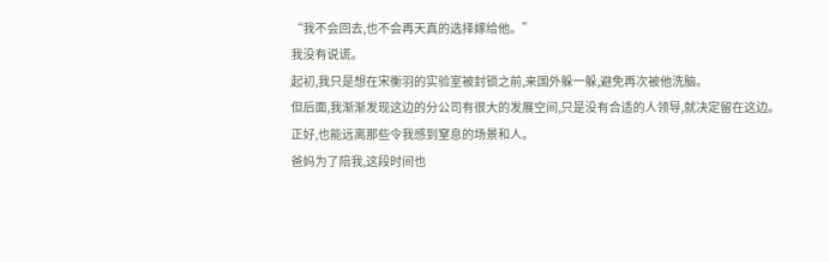“我不会回去,也不会再天真的选择嫁给他。”
我没有说谎。
起初,我只是想在宋衡羽的实验室被封锁之前,来国外躲一躲,避免再次被他洗脑。
但后面,我渐渐发现这边的分公司有很大的发展空间,只是没有合适的人领导,就决定留在这边。
正好,也能远离那些令我感到窒息的场景和人。
爸妈为了陪我,这段时间也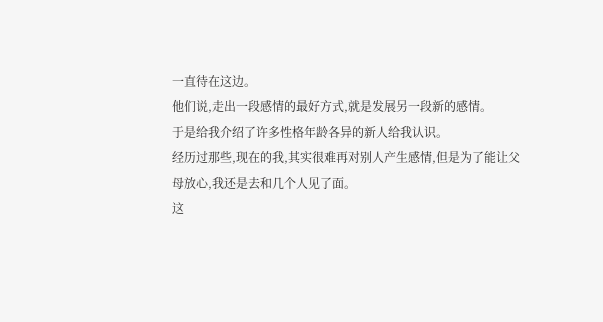一直待在这边。
他们说,走出一段感情的最好方式,就是发展另一段新的感情。
于是给我介绍了许多性格年龄各异的新人给我认识。
经历过那些,现在的我,其实很难再对别人产生感情,但是为了能让父母放心,我还是去和几个人见了面。
这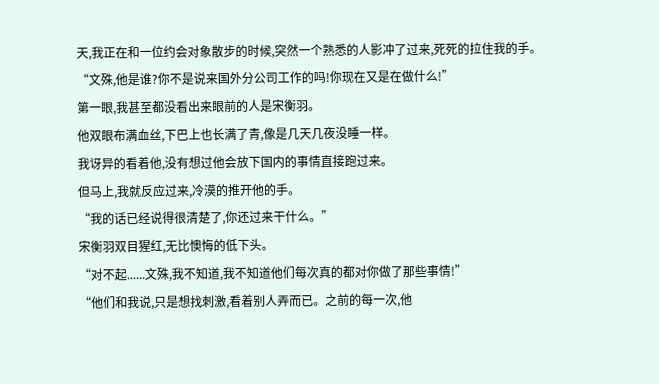天,我正在和一位约会对象散步的时候,突然一个熟悉的人影冲了过来,死死的拉住我的手。
“文殊,他是谁?你不是说来国外分公司工作的吗!你现在又是在做什么!”
第一眼,我甚至都没看出来眼前的人是宋衡羽。
他双眼布满血丝,下巴上也长满了青,像是几天几夜没睡一样。
我讶异的看着他,没有想过他会放下国内的事情直接跑过来。
但马上,我就反应过来,冷漠的推开他的手。
“我的话已经说得很清楚了,你还过来干什么。”
宋衡羽双目猩红,无比懊悔的低下头。
“对不起......文殊,我不知道,我不知道他们每次真的都对你做了那些事情!”
“他们和我说,只是想找刺激,看着别人弄而已。之前的每一次,他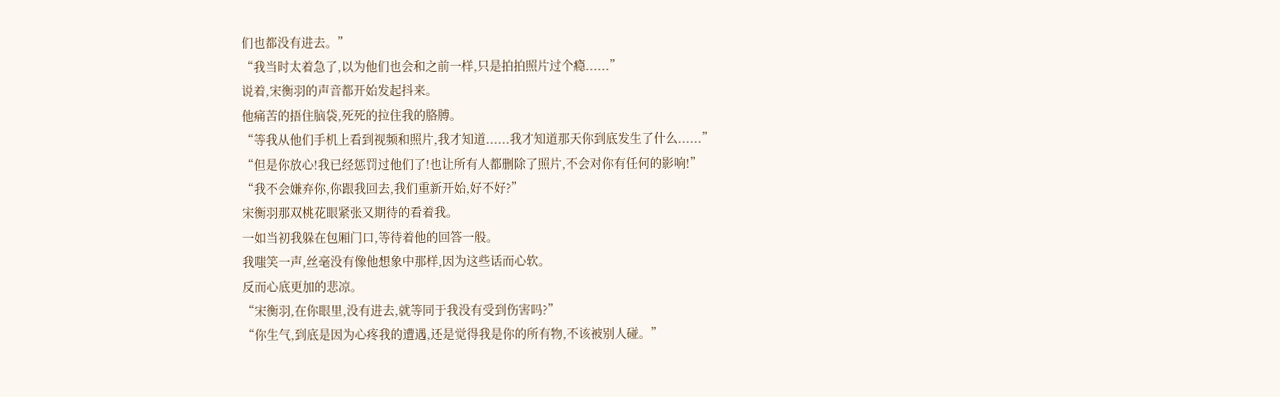们也都没有进去。”
“我当时太着急了,以为他们也会和之前一样,只是拍拍照片过个瘾......”
说着,宋衡羽的声音都开始发起抖来。
他痛苦的捂住脑袋,死死的拉住我的胳膊。
“等我从他们手机上看到视频和照片,我才知道......我才知道那天你到底发生了什么......”
“但是你放心!我已经惩罚过他们了!也让所有人都删除了照片,不会对你有任何的影响!”
“我不会嫌弃你,你跟我回去,我们重新开始,好不好?”
宋衡羽那双桃花眼紧张又期待的看着我。
一如当初我躲在包厢门口,等待着他的回答一般。
我嗤笑一声,丝毫没有像他想象中那样,因为这些话而心软。
反而心底更加的悲凉。
“宋衡羽,在你眼里,没有进去,就等同于我没有受到伤害吗?”
“你生气,到底是因为心疼我的遭遇,还是觉得我是你的所有物,不该被别人碰。”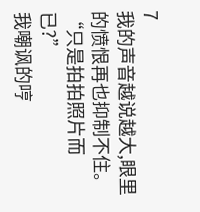7
我的声音越说越大,眼里的愤恨再也抑制不住。
“只是拍拍照片而已?”
我嘲讽的哼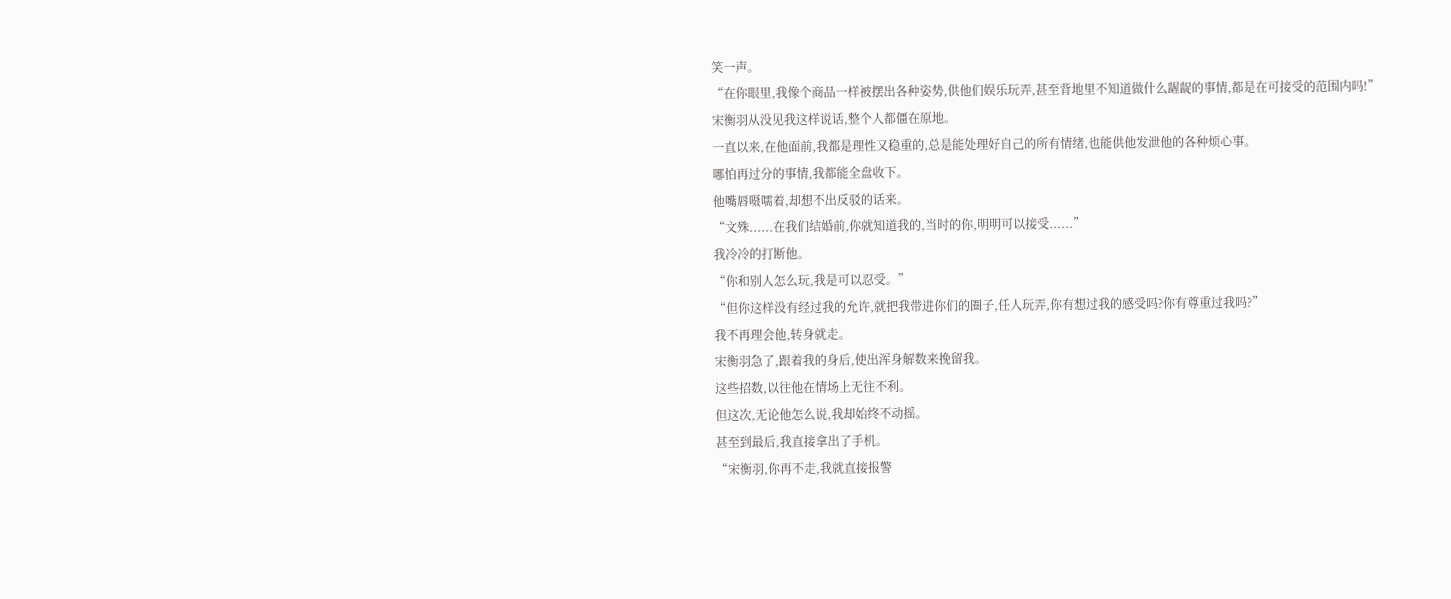笑一声。
“在你眼里,我像个商品一样被摆出各种姿势,供他们娱乐玩弄,甚至背地里不知道做什么龌龊的事情,都是在可接受的范围内吗!”
宋衡羽从没见我这样说话,整个人都僵在原地。
一直以来,在他面前,我都是理性又稳重的,总是能处理好自己的所有情绪,也能供他发泄他的各种烦心事。
哪怕再过分的事情,我都能全盘收下。
他嘴唇嗫嚅着,却想不出反驳的话来。
“文殊......在我们结婚前,你就知道我的,当时的你,明明可以接受......”
我冷冷的打断他。
“你和别人怎么玩,我是可以忍受。”
“但你这样没有经过我的允许,就把我带进你们的圈子,任人玩弄,你有想过我的感受吗?你有尊重过我吗?”
我不再理会他,转身就走。
宋衡羽急了,跟着我的身后,使出浑身解数来挽留我。
这些招数,以往他在情场上无往不利。
但这次,无论他怎么说,我却始终不动摇。
甚至到最后,我直接拿出了手机。
“宋衡羽,你再不走,我就直接报警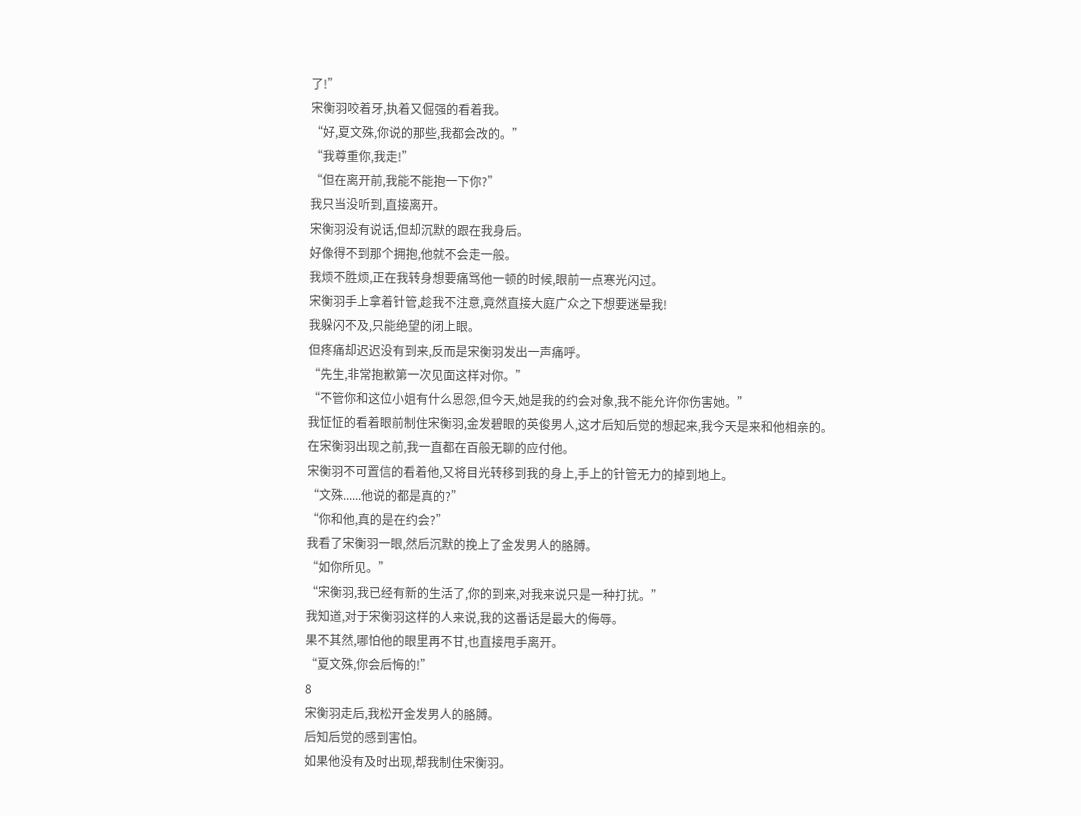了!”
宋衡羽咬着牙,执着又倔强的看着我。
“好,夏文殊,你说的那些,我都会改的。”
“我尊重你,我走!”
“但在离开前,我能不能抱一下你?”
我只当没听到,直接离开。
宋衡羽没有说话,但却沉默的跟在我身后。
好像得不到那个拥抱,他就不会走一般。
我烦不胜烦,正在我转身想要痛骂他一顿的时候,眼前一点寒光闪过。
宋衡羽手上拿着针管,趁我不注意,竟然直接大庭广众之下想要迷晕我!
我躲闪不及,只能绝望的闭上眼。
但疼痛却迟迟没有到来,反而是宋衡羽发出一声痛呼。
“先生,非常抱歉第一次见面这样对你。”
“不管你和这位小姐有什么恩怨,但今天,她是我的约会对象,我不能允许你伤害她。”
我怔怔的看着眼前制住宋衡羽,金发碧眼的英俊男人,这才后知后觉的想起来,我今天是来和他相亲的。
在宋衡羽出现之前,我一直都在百般无聊的应付他。
宋衡羽不可置信的看着他,又将目光转移到我的身上,手上的针管无力的掉到地上。
“文殊......他说的都是真的?”
“你和他,真的是在约会?”
我看了宋衡羽一眼,然后沉默的挽上了金发男人的胳膊。
“如你所见。”
“宋衡羽,我已经有新的生活了,你的到来,对我来说只是一种打扰。”
我知道,对于宋衡羽这样的人来说,我的这番话是最大的侮辱。
果不其然,哪怕他的眼里再不甘,也直接甩手离开。
“夏文殊,你会后悔的!”
8
宋衡羽走后,我松开金发男人的胳膊。
后知后觉的感到害怕。
如果他没有及时出现,帮我制住宋衡羽。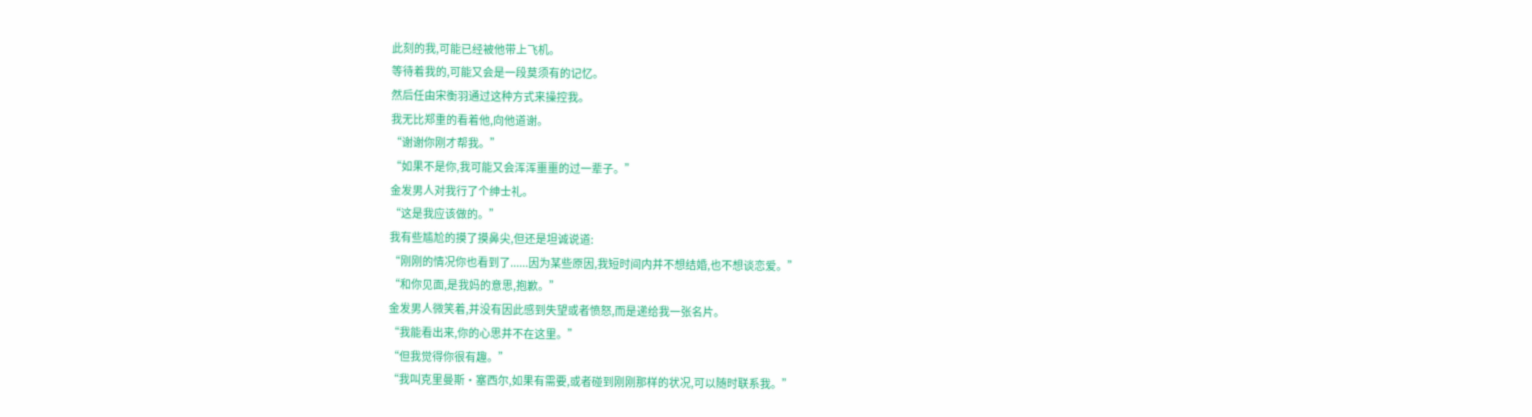此刻的我,可能已经被他带上飞机。
等待着我的,可能又会是一段莫须有的记忆。
然后任由宋衡羽通过这种方式来操控我。
我无比郑重的看着他,向他道谢。
“谢谢你刚才帮我。”
“如果不是你,我可能又会浑浑噩噩的过一辈子。”
金发男人对我行了个绅士礼。
“这是我应该做的。”
我有些尴尬的摸了摸鼻尖,但还是坦诚说道:
“刚刚的情况你也看到了......因为某些原因,我短时间内并不想结婚,也不想谈恋爱。”
“和你见面,是我妈的意思,抱歉。”
金发男人微笑着,并没有因此感到失望或者愤怒,而是递给我一张名片。
“我能看出来,你的心思并不在这里。”
“但我觉得你很有趣。”
“我叫克里曼斯·塞西尔,如果有需要,或者碰到刚刚那样的状况,可以随时联系我。”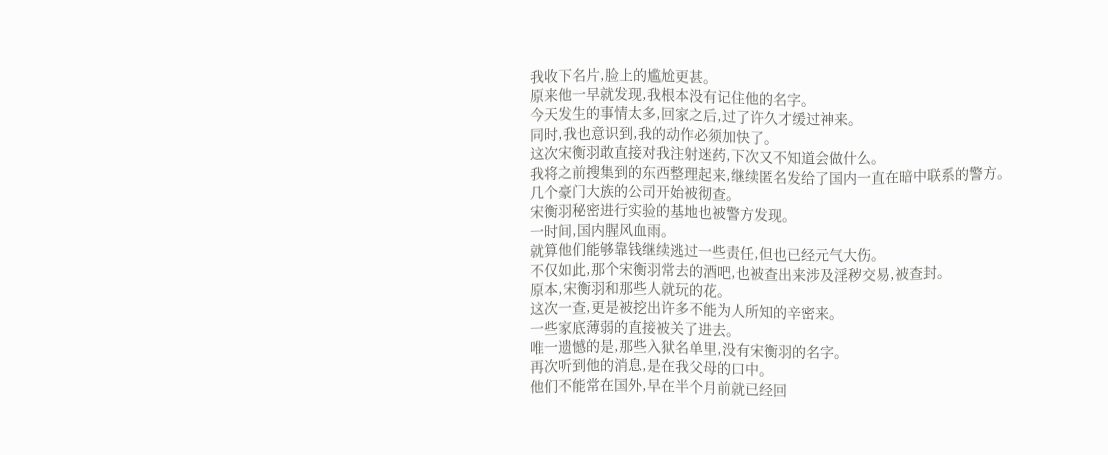我收下名片,脸上的尴尬更甚。
原来他一早就发现,我根本没有记住他的名字。
今天发生的事情太多,回家之后,过了许久才缓过神来。
同时,我也意识到,我的动作必须加快了。
这次宋衡羽敢直接对我注射迷药,下次又不知道会做什么。
我将之前搜集到的东西整理起来,继续匿名发给了国内一直在暗中联系的警方。
几个豪门大族的公司开始被彻查。
宋衡羽秘密进行实验的基地也被警方发现。
一时间,国内腥风血雨。
就算他们能够靠钱继续逃过一些责任,但也已经元气大伤。
不仅如此,那个宋衡羽常去的酒吧,也被查出来涉及淫秽交易,被查封。
原本,宋衡羽和那些人就玩的花。
这次一查,更是被挖出许多不能为人所知的辛密来。
一些家底薄弱的直接被关了进去。
唯一遗憾的是,那些入狱名单里,没有宋衡羽的名字。
再次听到他的消息,是在我父母的口中。
他们不能常在国外,早在半个月前就已经回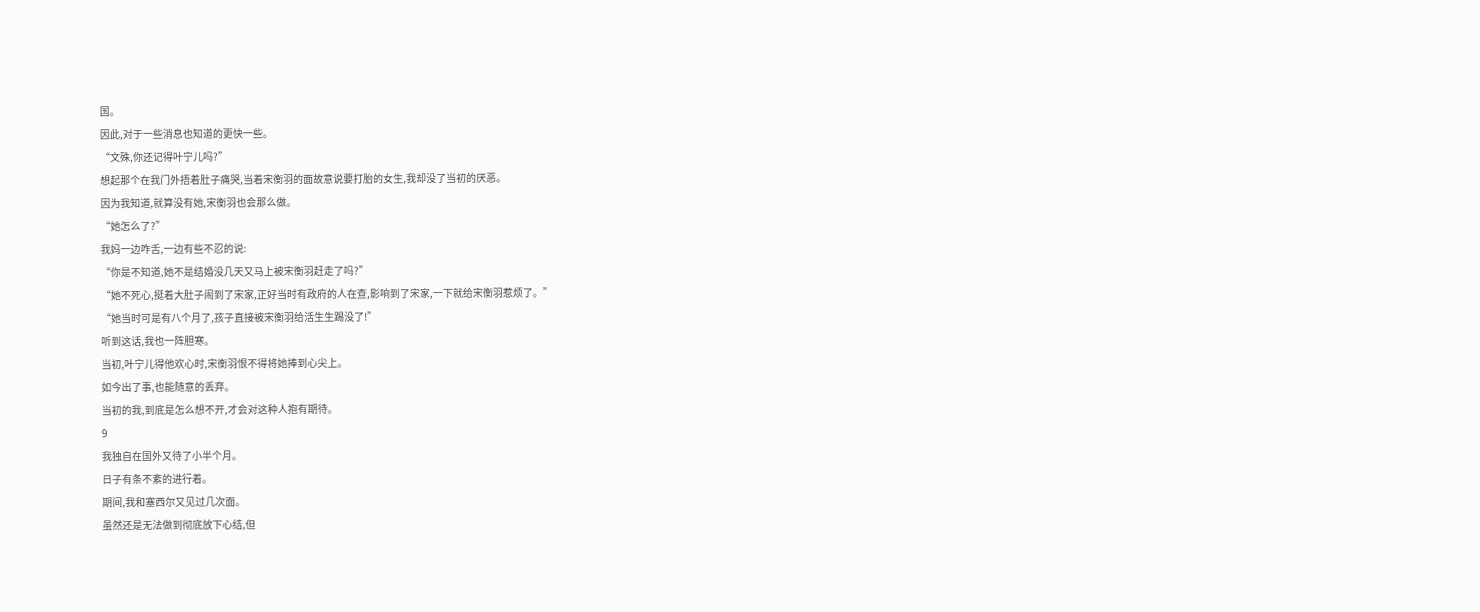国。
因此,对于一些消息也知道的更快一些。
“文殊,你还记得叶宁儿吗?”
想起那个在我门外捂着肚子痛哭,当着宋衡羽的面故意说要打胎的女生,我却没了当初的厌恶。
因为我知道,就算没有她,宋衡羽也会那么做。
“她怎么了?”
我妈一边咋舌,一边有些不忍的说:
“你是不知道,她不是结婚没几天又马上被宋衡羽赶走了吗?”
“她不死心,挺着大肚子闹到了宋家,正好当时有政府的人在查,影响到了宋家,一下就给宋衡羽惹烦了。”
“她当时可是有八个月了,孩子直接被宋衡羽给活生生踢没了!”
听到这话,我也一阵胆寒。
当初,叶宁儿得他欢心时,宋衡羽恨不得将她捧到心尖上。
如今出了事,也能随意的丢弃。
当初的我,到底是怎么想不开,才会对这种人抱有期待。
9
我独自在国外又待了小半个月。
日子有条不紊的进行着。
期间,我和塞西尔又见过几次面。
虽然还是无法做到彻底放下心结,但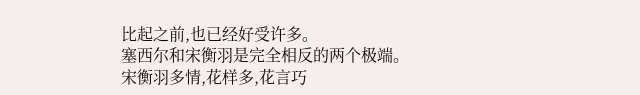比起之前,也已经好受许多。
塞西尔和宋衡羽是完全相反的两个极端。
宋衡羽多情,花样多,花言巧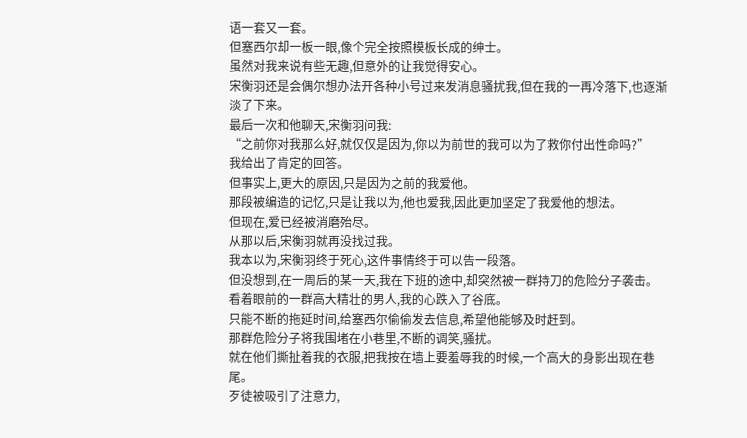语一套又一套。
但塞西尔却一板一眼,像个完全按照模板长成的绅士。
虽然对我来说有些无趣,但意外的让我觉得安心。
宋衡羽还是会偶尔想办法开各种小号过来发消息骚扰我,但在我的一再冷落下,也逐渐淡了下来。
最后一次和他聊天,宋衡羽问我:
“之前你对我那么好,就仅仅是因为,你以为前世的我可以为了救你付出性命吗?”
我给出了肯定的回答。
但事实上,更大的原因,只是因为之前的我爱他。
那段被编造的记忆,只是让我以为,他也爱我,因此更加坚定了我爱他的想法。
但现在,爱已经被消磨殆尽。
从那以后,宋衡羽就再没找过我。
我本以为,宋衡羽终于死心,这件事情终于可以告一段落。
但没想到,在一周后的某一天,我在下班的途中,却突然被一群持刀的危险分子袭击。
看着眼前的一群高大精壮的男人,我的心跌入了谷底。
只能不断的拖延时间,给塞西尔偷偷发去信息,希望他能够及时赶到。
那群危险分子将我围堵在小巷里,不断的调笑,骚扰。
就在他们撕扯着我的衣服,把我按在墙上要羞辱我的时候,一个高大的身影出现在巷尾。
歹徒被吸引了注意力,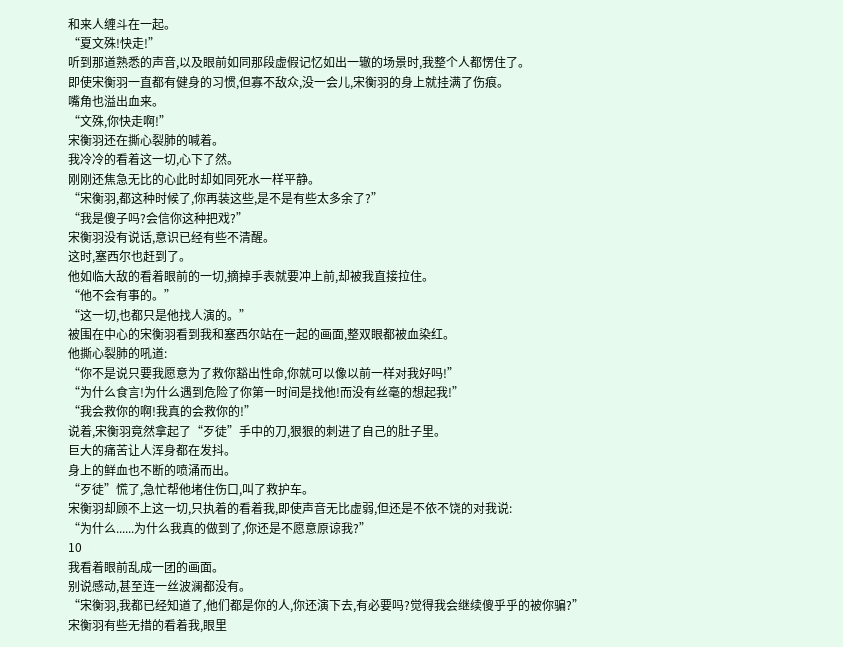和来人缠斗在一起。
“夏文殊!快走!”
听到那道熟悉的声音,以及眼前如同那段虚假记忆如出一辙的场景时,我整个人都愣住了。
即使宋衡羽一直都有健身的习惯,但寡不敌众,没一会儿,宋衡羽的身上就挂满了伤痕。
嘴角也溢出血来。
“文殊,你快走啊!”
宋衡羽还在撕心裂肺的喊着。
我冷冷的看着这一切,心下了然。
刚刚还焦急无比的心此时却如同死水一样平静。
“宋衡羽,都这种时候了,你再装这些,是不是有些太多余了?”
“我是傻子吗?会信你这种把戏?”
宋衡羽没有说话,意识已经有些不清醒。
这时,塞西尔也赶到了。
他如临大敌的看着眼前的一切,摘掉手表就要冲上前,却被我直接拉住。
“他不会有事的。”
“这一切,也都只是他找人演的。”
被围在中心的宋衡羽看到我和塞西尔站在一起的画面,整双眼都被血染红。
他撕心裂肺的吼道:
“你不是说只要我愿意为了救你豁出性命,你就可以像以前一样对我好吗!”
“为什么食言!为什么遇到危险了你第一时间是找他!而没有丝毫的想起我!”
“我会救你的啊!我真的会救你的!”
说着,宋衡羽竟然拿起了“歹徒”手中的刀,狠狠的刺进了自己的肚子里。
巨大的痛苦让人浑身都在发抖。
身上的鲜血也不断的喷涌而出。
“歹徒”慌了,急忙帮他堵住伤口,叫了救护车。
宋衡羽却顾不上这一切,只执着的看着我,即使声音无比虚弱,但还是不依不饶的对我说:
“为什么......为什么我真的做到了,你还是不愿意原谅我?”
10
我看着眼前乱成一团的画面。
别说感动,甚至连一丝波澜都没有。
“宋衡羽,我都已经知道了,他们都是你的人,你还演下去,有必要吗?觉得我会继续傻乎乎的被你骗?”
宋衡羽有些无措的看着我,眼里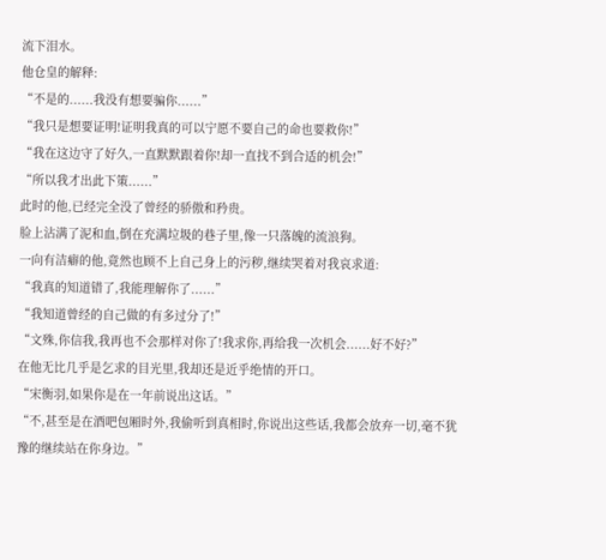流下泪水。
他仓皇的解释:
“不是的......我没有想要骗你......”
“我只是想要证明!证明我真的可以宁愿不要自己的命也要救你!”
“我在这边守了好久,一直默默跟着你!却一直找不到合适的机会!”
“所以我才出此下策......”
此时的他,已经完全没了曾经的骄傲和矜贵。
脸上沾满了泥和血,倒在充满垃圾的巷子里,像一只落魄的流浪狗。
一向有洁癖的他,竟然也顾不上自己身上的污秽,继续哭着对我哀求道:
“我真的知道错了,我能理解你了......”
“我知道曾经的自己做的有多过分了!”
“文殊,你信我,我再也不会那样对你了!我求你,再给我一次机会......好不好?”
在他无比几乎是乞求的目光里,我却还是近乎绝情的开口。
“宋衡羽,如果你是在一年前说出这话。”
“不,甚至是在酒吧包厢时外,我偷听到真相时,你说出这些话,我都会放弃一切,毫不犹豫的继续站在你身边。”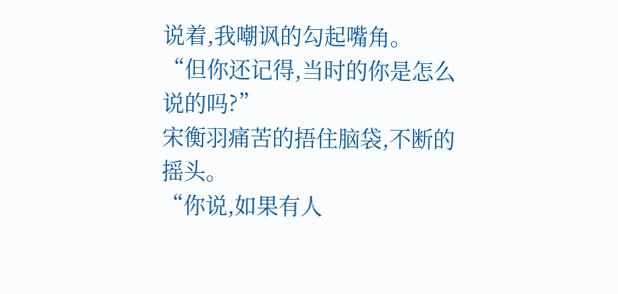说着,我嘲讽的勾起嘴角。
“但你还记得,当时的你是怎么说的吗?”
宋衡羽痛苦的捂住脑袋,不断的摇头。
“你说,如果有人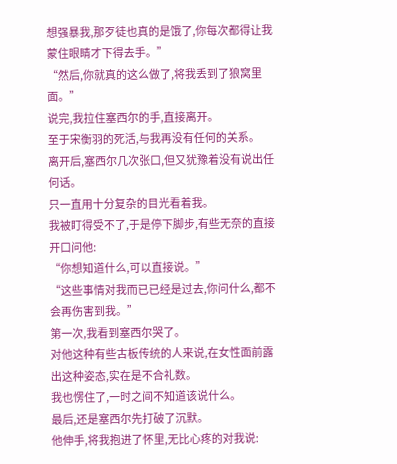想强暴我,那歹徒也真的是饿了,你每次都得让我蒙住眼睛才下得去手。”
“然后,你就真的这么做了,将我丢到了狼窝里面。”
说完,我拉住塞西尔的手,直接离开。
至于宋衡羽的死活,与我再没有任何的关系。
离开后,塞西尔几次张口,但又犹豫着没有说出任何话。
只一直用十分复杂的目光看着我。
我被盯得受不了,于是停下脚步,有些无奈的直接开口问他:
“你想知道什么,可以直接说。”
“这些事情对我而已已经是过去,你问什么,都不会再伤害到我。”
第一次,我看到塞西尔哭了。
对他这种有些古板传统的人来说,在女性面前露出这种姿态,实在是不合礼数。
我也愣住了,一时之间不知道该说什么。
最后,还是塞西尔先打破了沉默。
他伸手,将我抱进了怀里,无比心疼的对我说: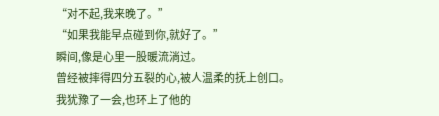“对不起,我来晚了。”
“如果我能早点碰到你,就好了。”
瞬间,像是心里一股暖流淌过。
曾经被摔得四分五裂的心,被人温柔的抚上创口。
我犹豫了一会,也环上了他的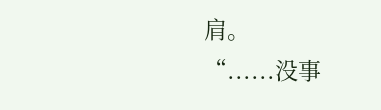肩。
“......没事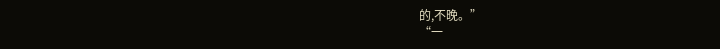的,不晚。”
“一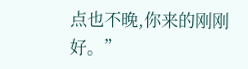点也不晚,你来的刚刚好。”